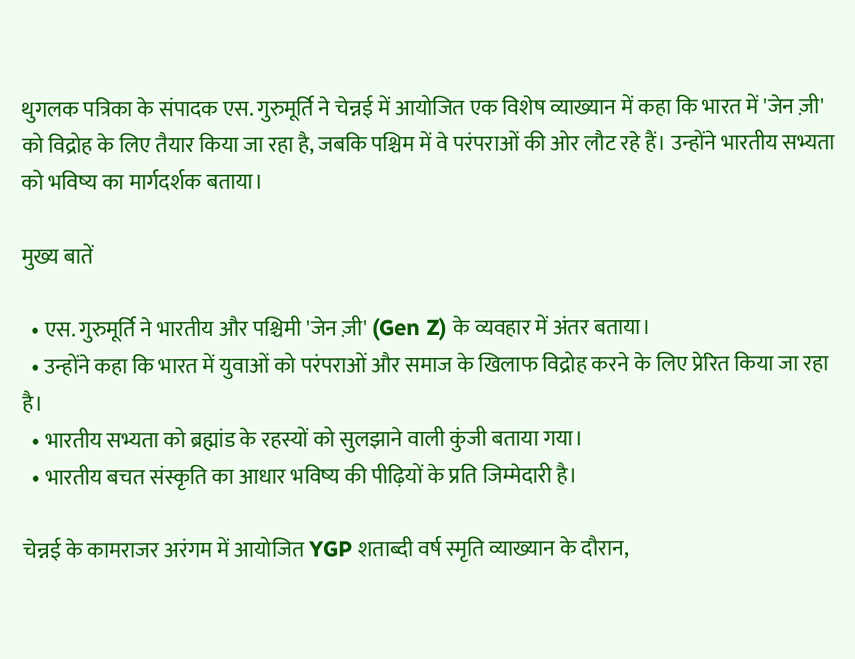थुगलक पत्रिका के संपादक एस. गुरुमूर्ति ने चेन्नई में आयोजित एक विशेष व्याख्यान में कहा कि भारत में 'जेन ज़ी' को विद्रोह के लिए तैयार किया जा रहा है, जबकि पश्चिम में वे परंपराओं की ओर लौट रहे हैं। उन्होंने भारतीय सभ्यता को भविष्य का मार्गदर्शक बताया।

मुख्य बातें

  • एस. गुरुमूर्ति ने भारतीय और पश्चिमी 'जेन ज़ी' (Gen Z) के व्यवहार में अंतर बताया।
  • उन्होंने कहा कि भारत में युवाओं को परंपराओं और समाज के खिलाफ विद्रोह करने के लिए प्रेरित किया जा रहा है।
  • भारतीय सभ्यता को ब्रह्मांड के रहस्यों को सुलझाने वाली कुंजी बताया गया।
  • भारतीय बचत संस्कृति का आधार भविष्य की पीढ़ियों के प्रति जिम्मेदारी है।

चेन्नई के कामराजर अरंगम में आयोजित YGP शताब्दी वर्ष स्मृति व्याख्यान के दौरान,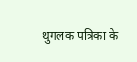थुगलक पत्रिका के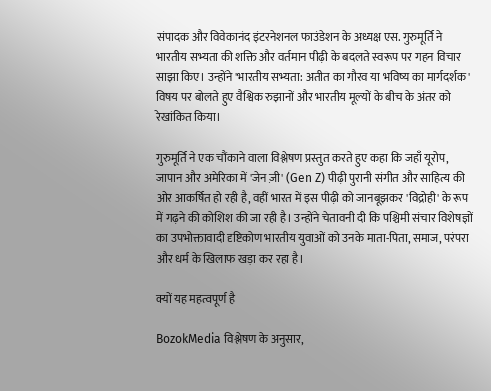संपादक और विवेकानंद इंटरनेशनल फाउंडेशन के अध्यक्ष एस. गुरुमूर्ति ने भारतीय सभ्यता की शक्ति और वर्तमान पीढ़ी के बदलते स्वरूप पर गहन विचार साझा किए। उन्होंने 'भारतीय सभ्यता: अतीत का गौरव या भविष्य का मार्गदर्शक' विषय पर बोलते हुए वैश्विक रुझानों और भारतीय मूल्यों के बीच के अंतर को रेखांकित किया।

गुरुमूर्ति ने एक चौंकाने वाला विश्लेषण प्रस्तुत करते हुए कहा कि जहाँ यूरोप, जापान और अमेरिका में 'जेन ज़ी' (Gen Z) पीढ़ी पुरानी संगीत और साहित्य की ओर आकर्षित हो रही है, वहीं भारत में इस पीढ़ी को जानबूझकर 'विद्रोही' के रूप में गढ़ने की कोशिश की जा रही है। उन्होंने चेतावनी दी कि पश्चिमी संचार विशेषज्ञों का उपभोक्तावादी दृष्टिकोण भारतीय युवाओं को उनके माता-पिता, समाज, परंपरा और धर्म के खिलाफ खड़ा कर रहा है।

क्यों यह महत्वपूर्ण है

BozokMedia विश्लेषण के अनुसार,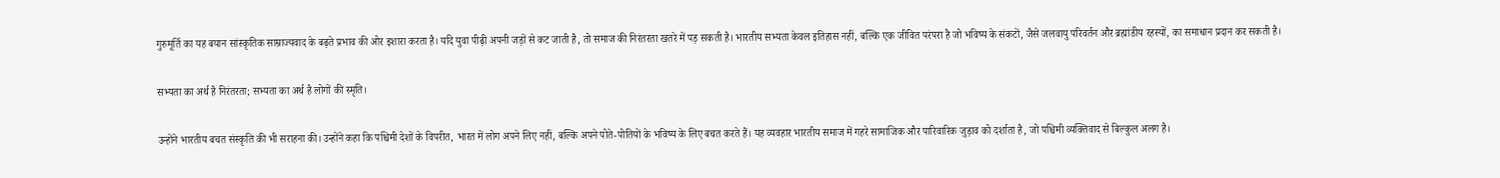गुरुमूर्ति का यह बयान सांस्कृतिक साम्राज्यवाद के बढ़ते प्रभाव की ओर इशारा करता है। यदि युवा पीढ़ी अपनी जड़ों से कट जाती है, तो समाज की निरंतरता खतरे में पड़ सकती है। भारतीय सभ्यता केवल इतिहास नहीं, बल्कि एक जीवित परंपरा है जो भविष्य के संकटों, जैसे जलवायु परिवर्तन और ब्रह्मांडीय रहस्यों, का समाधान प्रदान कर सकती है।

सभ्यता का अर्थ है निरंतरता; सभ्यता का अर्थ है लोगों की स्मृति।

उन्होंने भारतीय बचत संस्कृति की भी सराहना की। उन्होंने कहा कि पश्चिमी देशों के विपरीत, भारत में लोग अपने लिए नहीं, बल्कि अपने पोते-पोतियों के भविष्य के लिए बचत करते हैं। यह व्यवहार भारतीय समाज में गहरे सामाजिक और पारिवारिक जुड़ाव को दर्शाता है, जो पश्चिमी व्यक्तिवाद से बिल्कुल अलग है।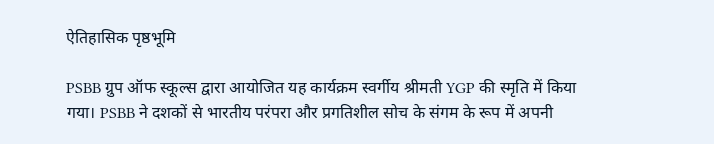ऐतिहासिक पृष्ठभूमि

PSBB ग्रुप ऑफ स्कूल्स द्वारा आयोजित यह कार्यक्रम स्वर्गीय श्रीमती YGP की स्मृति में किया गया। PSBB ने दशकों से भारतीय परंपरा और प्रगतिशील सोच के संगम के रूप में अपनी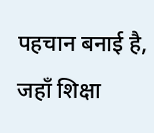पहचान बनाई है, जहाँ शिक्षा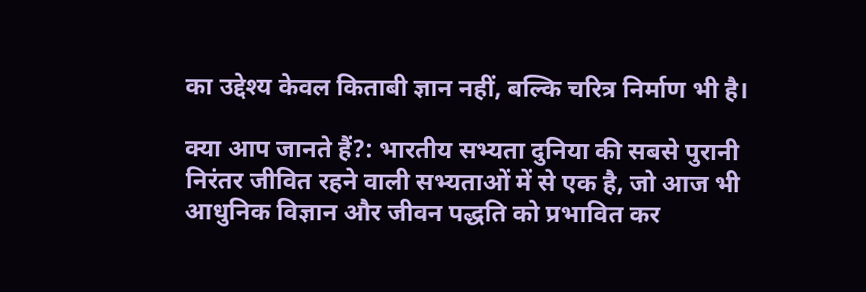का उद्देश्य केवल किताबी ज्ञान नहीं, बल्कि चरित्र निर्माण भी है।

क्या आप जानते हैं?: भारतीय सभ्यता दुनिया की सबसे पुरानी निरंतर जीवित रहने वाली सभ्यताओं में से एक है, जो आज भी आधुनिक विज्ञान और जीवन पद्धति को प्रभावित कर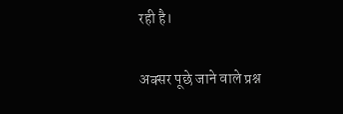रही है।

अक्सर पूछे जाने वाले प्रश्न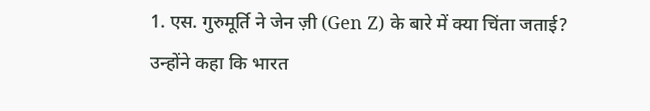1. एस. गुरुमूर्ति ने जेन ज़ी (Gen Z) के बारे में क्या चिंता जताई?
उन्होंने कहा कि भारत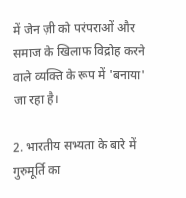में जेन ज़ी को परंपराओं और समाज के खिलाफ विद्रोह करने वाले व्यक्ति के रूप में 'बनाया' जा रहा है।

2. भारतीय सभ्यता के बारे में गुरुमूर्ति का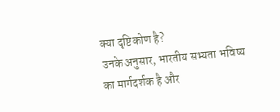क्या दृष्टिकोण है?
उनके अनुसार, भारतीय सभ्यता भविष्य का मार्गदर्शक है और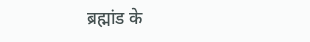ब्रह्मांड के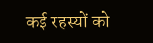कई रहस्यों को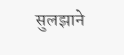सुलझाने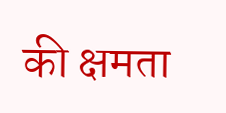की क्षमता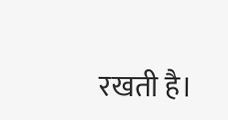रखती है।